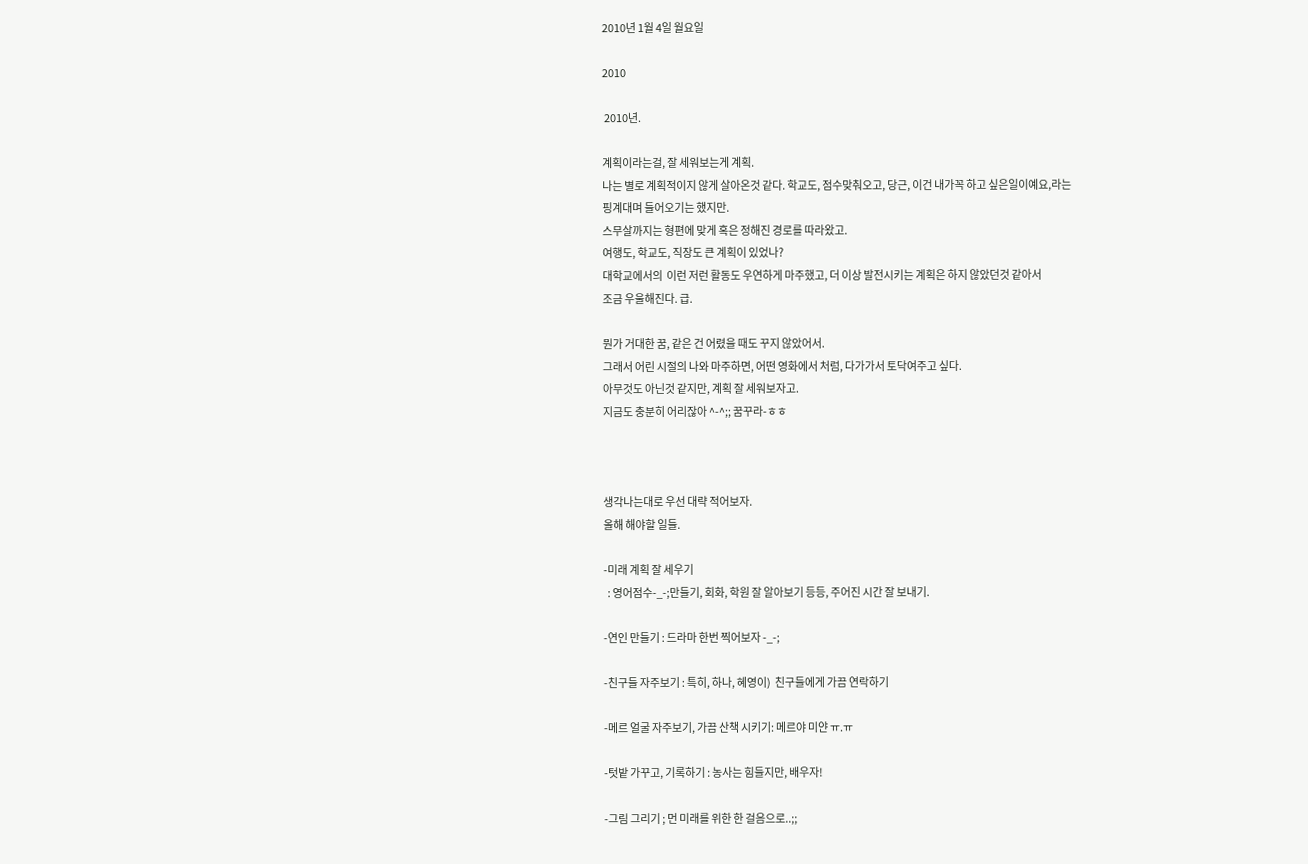2010년 1월 4일 월요일

2010

 2010년.

계획이라는걸, 잘 세워보는게 계획.
나는 별로 계획적이지 않게 살아온것 같다. 학교도, 점수맞춰오고, 당근, 이건 내가꼭 하고 싶은일이예요,라는
핑계대며 들어오기는 했지만.
스무살까지는 형편에 맞게 혹은 정해진 경로를 따라왔고.
여행도, 학교도, 직장도 큰 계획이 있었나?
대학교에서의  이런 저런 활동도 우연하게 마주했고, 더 이상 발전시키는 계획은 하지 않았던것 같아서
조금 우울해진다. 급.

뭔가 거대한 꿈, 같은 건 어렸을 때도 꾸지 않았어서.
그래서 어린 시절의 나와 마주하면, 어떤 영화에서 처럼, 다가가서 토닥여주고 싶다.
아무것도 아닌것 같지만, 계획 잘 세워보자고.
지금도 충분히 어리잖아 ^-^;; 꿈꾸라-ㅎㅎ



생각나는대로 우선 대략 적어보자.
올해 해야할 일들.

-미래 계획 잘 세우기
  : 영어점수-_-;만들기, 회화, 학원 잘 알아보기 등등, 주어진 시간 잘 보내기.

-연인 만들기 : 드라마 한번 찍어보자 -_-;

-친구들 자주보기 : 특히, 하나, 혜영이)  친구들에게 가끔 연락하기

-메르 얼굴 자주보기, 가끔 산책 시키기: 메르야 미얀 ㅠ.ㅠ

-텃밭 가꾸고, 기록하기 : 농사는 힘들지만, 배우자!

-그림 그리기 ; 먼 미래를 위한 한 걸음으로..;;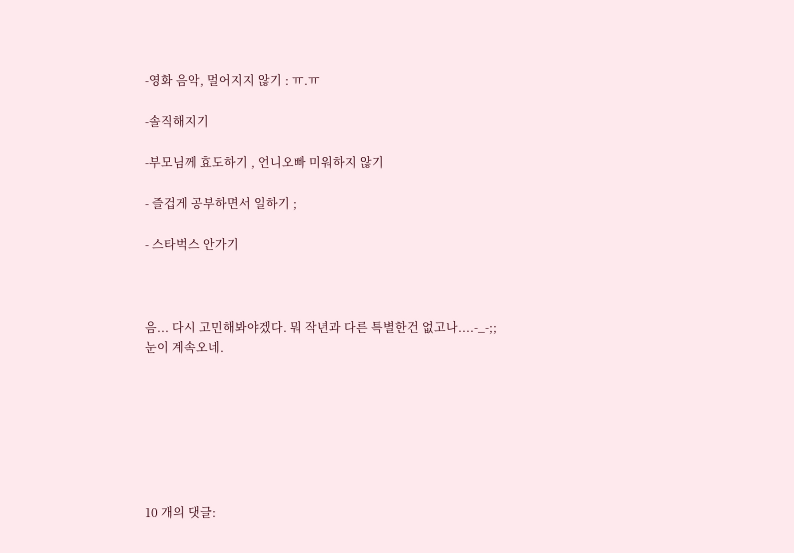-영화 음악, 멀어지지 않기 : ㅠ.ㅠ

-솔직해지기

-부모님께 효도하기 , 언니오빠 미워하지 않기

- 즐겁게 공부하면서 일하기 ;

- 스타벅스 안가기



음... 다시 고민해봐야겠다. 뭐 작년과 다른 특별한건 없고나....-_-;;
눈이 계속오네.







10 개의 댓글: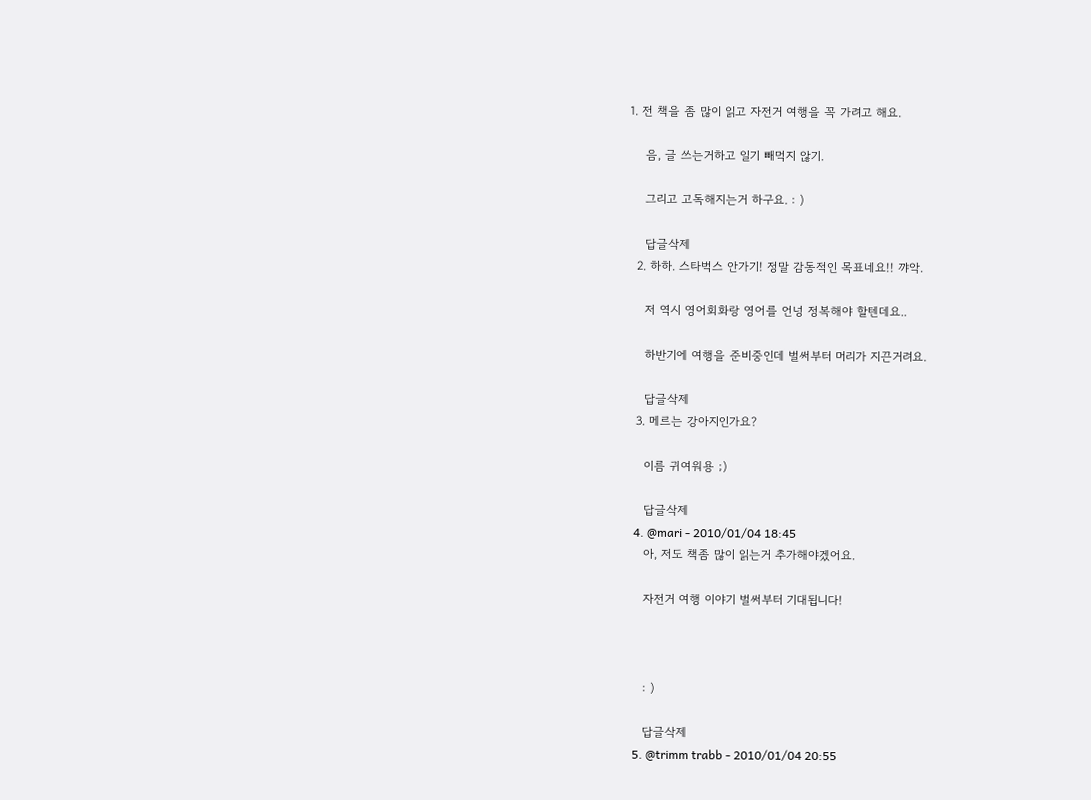1. 전 책을 좀 많이 읽고 자전거 여행을 꼭 가려고 해요.

    음, 글 쓰는거하고 일기 빼먹지 않기.

    그리고 고독해지는거 하구요. : )

    답글삭제
  2. 하하. 스타벅스 안가기! 정말 감동적인 목표네요!! 꺄악.

    저 역시 영어회화랑 영어를 언넝 정복해야 할텐데요..

    하반기에 여행을 준비중인데 벌써부터 머리가 지끈거려요.

    답글삭제
  3. 메르는 강아지인가요?

    이름 귀여워용 ;)

    답글삭제
  4. @mari - 2010/01/04 18:45
    아, 저도 책좀 많이 읽는거 추가해야겠어요.

    자전거 여행 이야기 벌써부터 기대됩니다!



    : )

    답글삭제
  5. @trimm trabb - 2010/01/04 20:55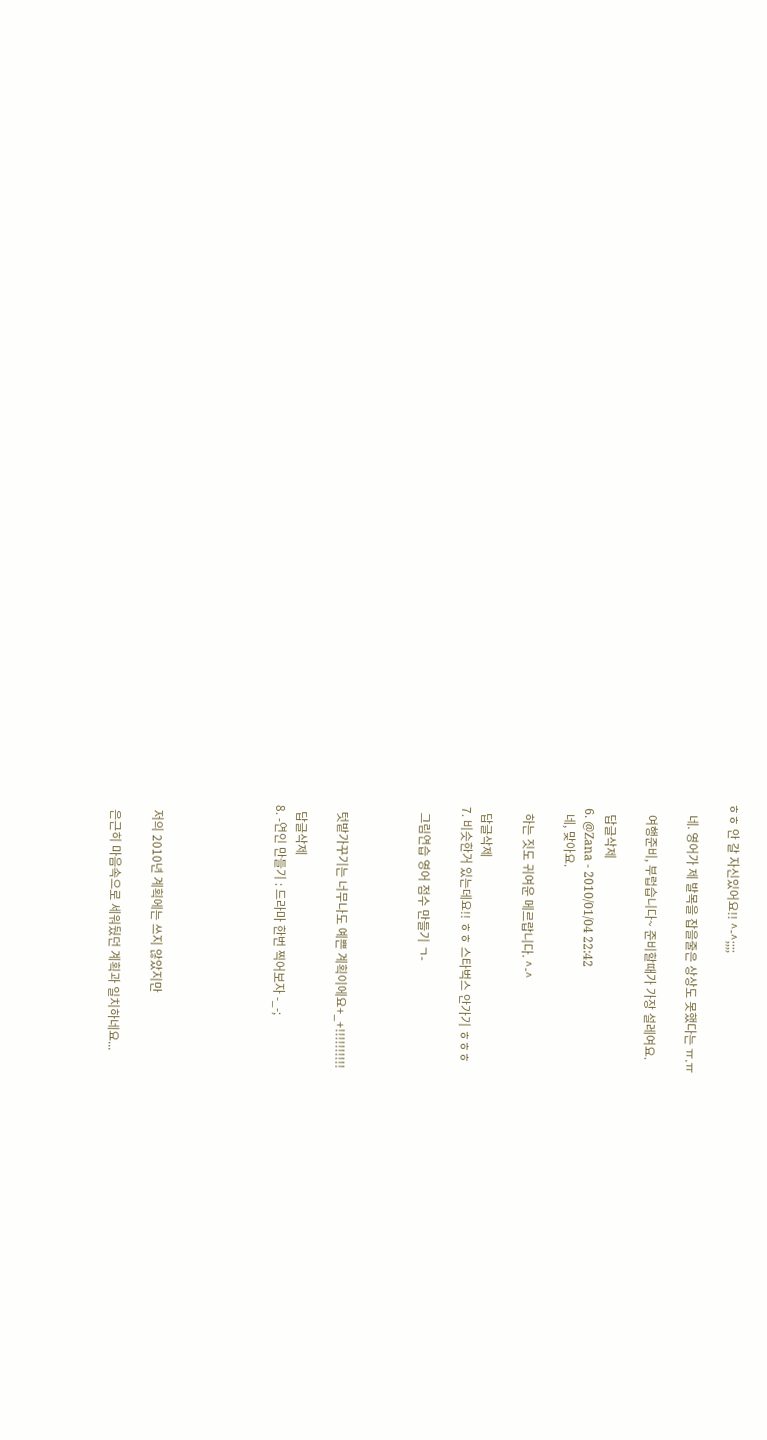ㅎㅎ 안 갈 자신있어요!! ^-^;;;;

    네. 영어가 제 발목을 잡을줄은 상상도 못했다는 ㅠ.ㅠ

    여행준비, 부럽습니다~ 준비할때가 가장 설레여요.

    답글삭제
  6. @Zana - 2010/01/04 22:42
    네, 맞아요.

    하는 짓도 귀여운 메르랍니다. ^-^

    답글삭제
  7. 비슷한거 있는데요!! ㅎㅎ 스타벅스 안가기 ㅎㅎㅎ

    그림연습 영어 점수 만들기 ㄱ-



    텃밭가꾸기는 너무나도 예쁜 계획이에요+_+!!!!!!!!!!

    답글삭제
  8. -연인 만들기 : 드라마 한번 찍어보자 -_-;





    저의 2010년 계획에는 쓰지 않았지만

    은근히 마음속으로 세워뒀던 계획과 일치하네요...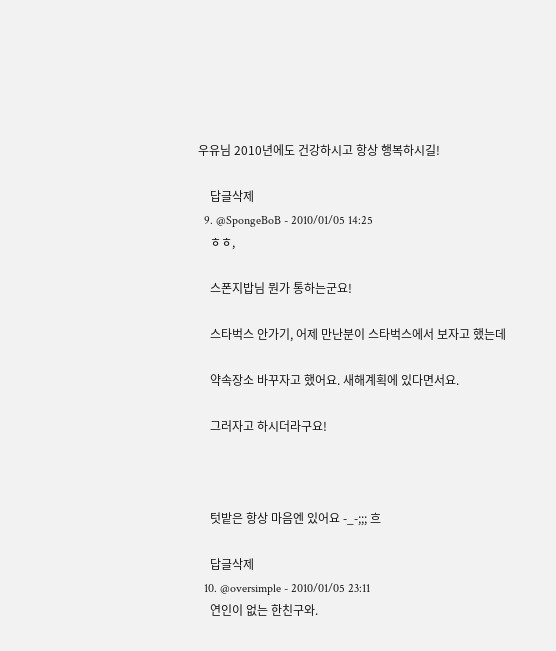우유님 2010년에도 건강하시고 항상 행복하시길!

    답글삭제
  9. @SpongeBoB - 2010/01/05 14:25
    ㅎㅎ,

    스폰지밥님 뭔가 통하는군요!

    스타벅스 안가기, 어제 만난분이 스타벅스에서 보자고 했는데

    약속장소 바꾸자고 했어요. 새해계획에 있다면서요.

    그러자고 하시더라구요!



    텃밭은 항상 마음엔 있어요 -_-;;; 흐

    답글삭제
  10. @oversimple - 2010/01/05 23:11
    연인이 없는 한친구와.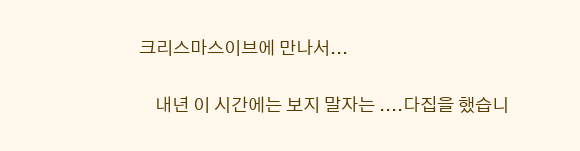크리스마스이브에 만나서...

    내년 이 시간에는 보지 말자는 ....다집을 했습니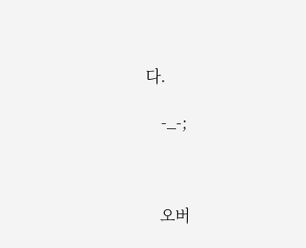다.

    -_-;



    오버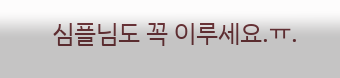심플님도 꼭 이루세요.ㅠ.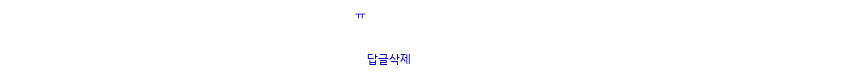ㅠ

    답글삭제